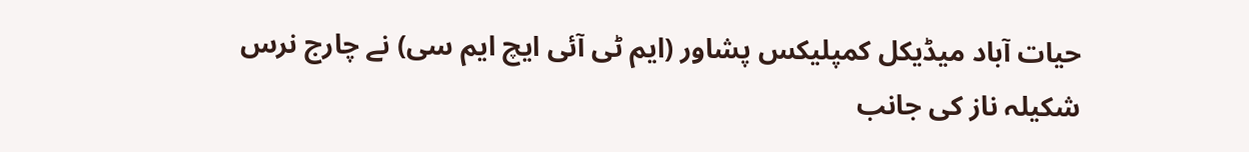حیات آباد میڈیکل کمپلیکس پشاور (ایم ٹی آئی ایچ ایم سی) نے چارج نرس شکیلہ ناز کی جانب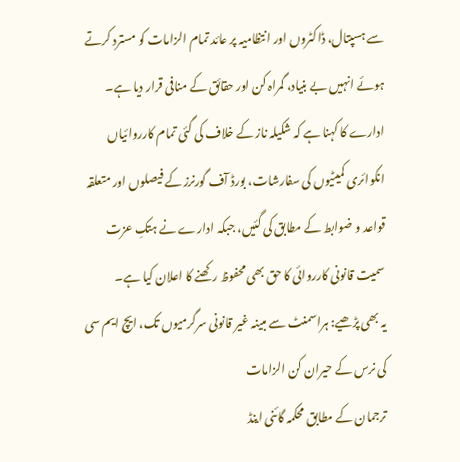سے ہسپتال، ڈاکٹروں اور انتظامیہ پر عائد تمام الزامات کو مسترد کرتے ہوئے انہیں بے بنیاد، گمراہ کن اور حقائق کے منافی قرار دیا ہے۔
ادارے کا کہنا ہے کہ شکیلہ ناز کے خلاف کی گئی تمام کارروائیاں انکوائری کمیٹیوں کی سفارشات، بورڈ آف گورنرز کے فیصلوں اور متعلقہ قواعد و ضوابط کے مطابق کی گئیں، جبکہ ادارے نے ہتکِ عزت سمیت قانونی کارروائی کا حق بھی محفوظ رکھنے کا اعلان کیا ہے۔
یہ بھی پڑھیے: ہراسمنٹ سے مبینہ غیر قانونی سرگرمیوں تک، ایچ ایم سی کی نرس کے حیران کن الزامات
ترجمان کے مطابق محکمہ گائنی اینڈ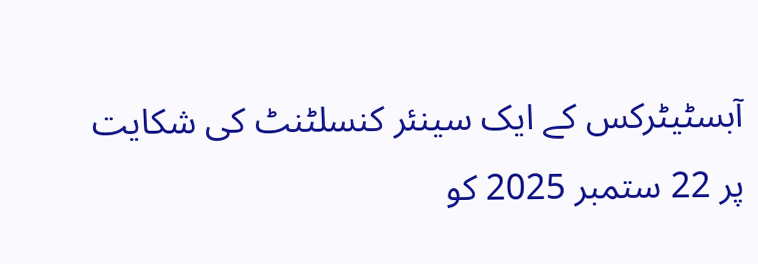آبسٹیٹرکس کے ایک سینئر کنسلٹنٹ کی شکایت پر 22 ستمبر 2025 کو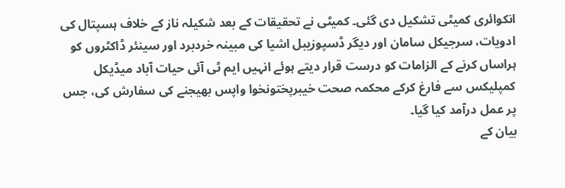انکوائری کمیٹی تشکیل دی گئی۔ کمیٹی نے تحقیقات کے بعد شکیلہ ناز کے خلاف ہسپتال کی ادویات، سرجیکل سامان اور دیگر ڈسپوزیبل اشیا کی مبینہ خردبرد اور سینئر ڈاکٹروں کو ہراساں کرنے کے الزامات کو درست قرار دیتے ہوئے انہیں ایم ٹی آئی حیات آباد میڈیکل کمپلیکس سے فارغ کرکے محکمہ صحت خیبرپختونخوا واپس بھیجنے کی سفارش کی، جس پر عمل درآمد کیا گیا۔
بیان کے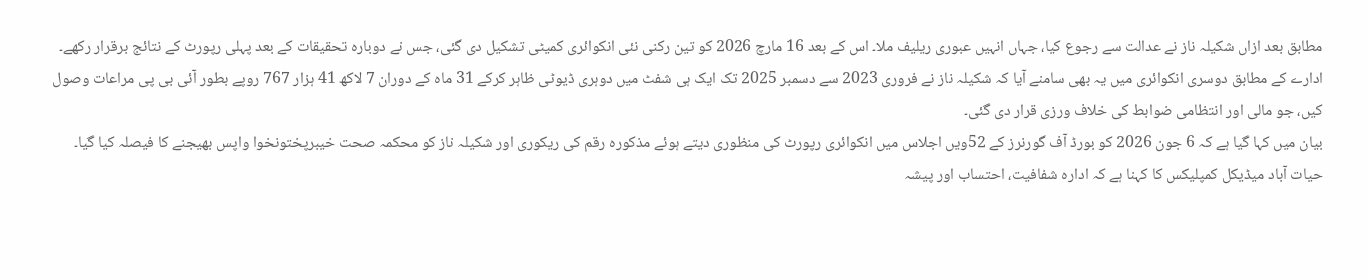مطابق بعد ازاں شکیلہ ناز نے عدالت سے رجوع کیا، جہاں انہیں عبوری ریلیف ملا۔ اس کے بعد 16 مارچ 2026 کو تین رکنی نئی انکوائری کمیٹی تشکیل دی گئی، جس نے دوبارہ تحقیقات کے بعد پہلی رپورٹ کے نتائج برقرار رکھے۔
ادارے کے مطابق دوسری انکوائری میں یہ بھی سامنے آیا کہ شکیلہ ناز نے فروری 2023 سے دسمبر 2025 تک ایک ہی شفٹ میں دوہری ڈیوٹی ظاہر کرکے 31 ماہ کے دوران 7 لاکھ 41 ہزار 767 روپے بطور آئی بی پی مراعات وصول کیں، جو مالی اور انتظامی ضوابط کی خلاف ورزی قرار دی گئی۔
بیان میں کہا گیا ہے کہ 6 جون 2026 کو بورڈ آف گورنرز کے 52ویں اجلاس میں انکوائری رپورٹ کی منظوری دیتے ہوئے مذکورہ رقم کی ریکوری اور شکیلہ ناز کو محکمہ صحت خیبرپختونخوا واپس بھیجنے کا فیصلہ کیا گیا۔
حیات آباد میڈیکل کمپلیکس کا کہنا ہے کہ ادارہ شفافیت، احتساب اور پیشہ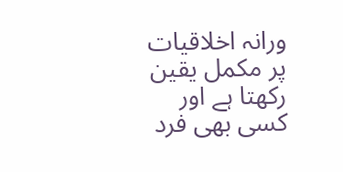ورانہ اخلاقیات پر مکمل یقین رکھتا ہے اور کسی بھی فرد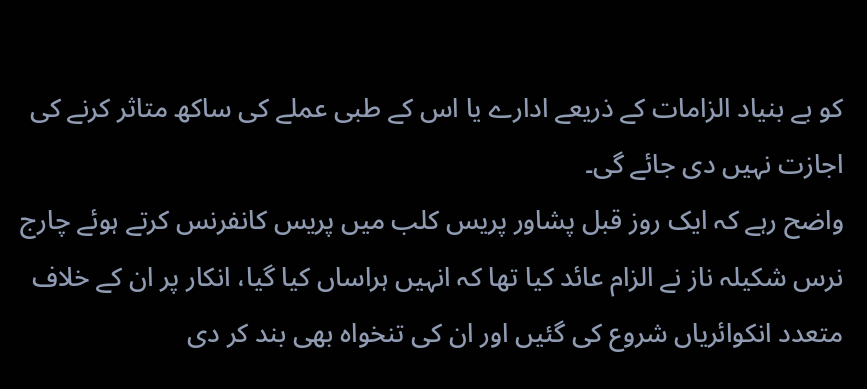کو بے بنیاد الزامات کے ذریعے ادارے یا اس کے طبی عملے کی ساکھ متاثر کرنے کی اجازت نہیں دی جائے گی۔
واضح رہے کہ ایک روز قبل پشاور پریس کلب میں پریس کانفرنس کرتے ہوئے چارج نرس شکیلہ ناز نے الزام عائد کیا تھا کہ انہیں ہراساں کیا گیا، انکار پر ان کے خلاف متعدد انکوائریاں شروع کی گئیں اور ان کی تنخواہ بھی بند کر دی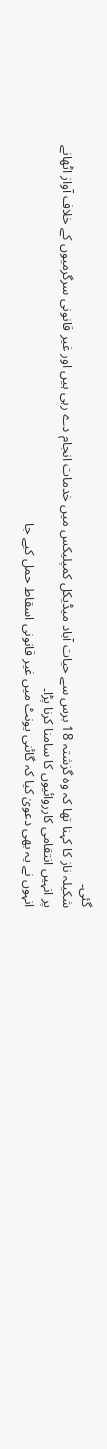گئی۔
شکیلہ ناز کا کہنا تھا کہ وہ گزشتہ 18 برس سے حیات آباد میڈیکل کمپلیکس میں خدمات انجام دے رہی ہیں اور غیر قانونی سرگرمیوں کے خلاف آواز اٹھانے پر انہیں انتقامی کارروائیوں کا سامنا کرنا پڑا۔
انہوں نے یہ بھی دعویٰ کیا کہ گائنی یونٹ میں غیر قانونی اسقاط حمل کیے جا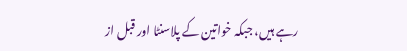رہے ہیں، جبکہ خواتین کے پلاسنٹا اور قبل از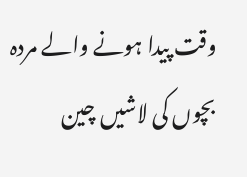وقت پیدا ہونے والے مردہ بچوں کی لاشیں چین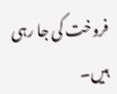فروخت کی جا رہی ہیں۔